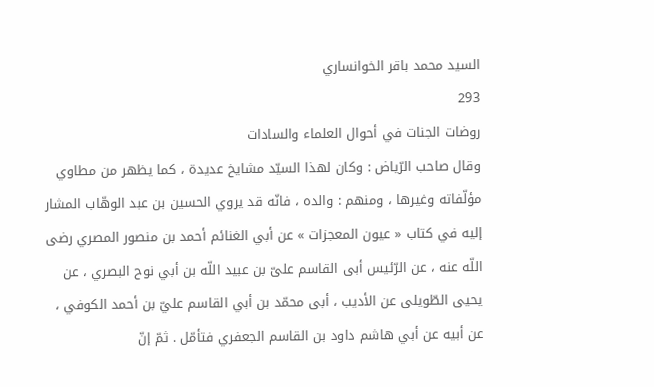السيد محمد باقر الخوانساري
293
روضات الجنات في أحوال العلماء والسادات
وقال صاحب الرّياض : وكان لهذا السيّد مشايخ عديدة ، كما يظهر من مطاوي مؤلّفاته وغيرها ، ومنهم : والده ، فانّه قد يروي الحسين بن عبد الوهّاب المشار إليه في كتاب « عيون المعجزات » عن أبي الغنائم أحمد بن منصور المصري رضى اللّه عنه ، عن الرّئيس أبى القاسم علىّ بن عبيد اللّه بن أبي نوح البصري ، عن يحيى الطّويلى عن الأديب ، أبى محمّد بن أبي القاسم عليّ بن أحمد الكوفي ، عن أبيه عن أبي هاشم داود بن القاسم الجعفري فتأمّل . ثمّ إنّ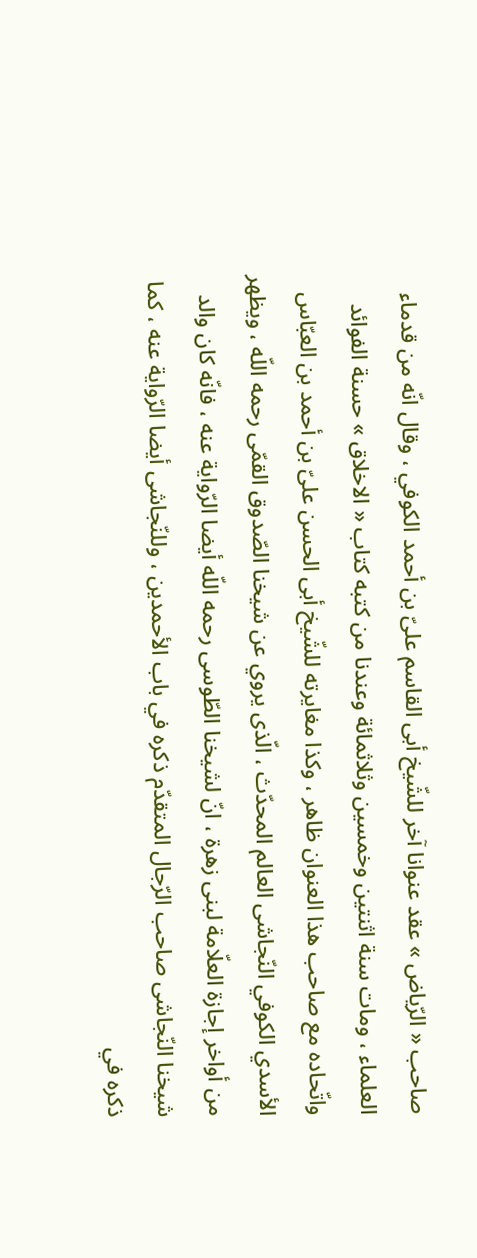صاحب « الرّياض » عقد عنوانا آخر للشّيخ أبى القاسم علىّ بن أحمد الكوفي ، وقال انّه من قدماء العلماء ، ومات سنة اثنتين وخمسين وثلاثمائة وعندنا من كتبه كتاب « الاخلاق » حسنة الفوائد واتّحاده مع صاحب هذا العنوان ظاهر ، وكذا مغايرته للشّيخ أبى الحسن علىّ بن أحمد بن العبّاس الأسدي الكوفي النّجاشى العالم المحدّث ، الّذى يروي عن شيخنا الصّدوق القمّى رحمه اللّه ، ويظهر من أواخر إجازة العلّامة لبنى زهرة ، انّ لشيخنا الطّوسى رحمه اللّه أيضا الرّواية عنه ، فانّه كان والد شيخنا النّجاشى صاحب الرّجال المتقدّم ذكره في باب الأحمدين ، وللنّجاشى أيضا الرّواية عنه ، كما ذكره في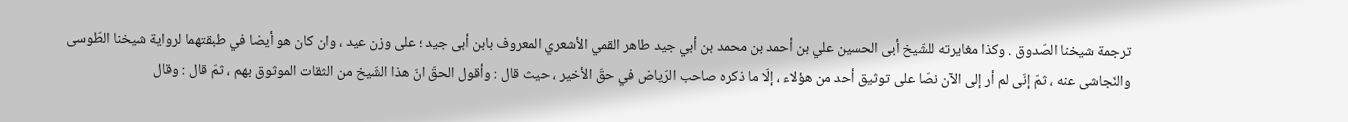ترجمة شيخنا الصّدوق . وكذا مغايرته للشّيخ أبى الحسين علي بن أحمد بن محمد بن أبي جيد طاهر القمي الأشعري المعروف بابن أبى جيد ؛ على وزن عيد ، وان كان هو أيضا في طبقتهما لرواية شيخنا الطّوسى والنّجاشى عنه ، ثمّ إنّى لم أر إلى الآن نصّا على توثيق أحد من هؤلاء ، إلّا ما ذكره صاحب الرّياض في حقّ الأخير ، حيث قال : وأقول الحقّ انّ هذا الشّيخ من الثقات الموثوق بهم ، ثمّ قال : وقال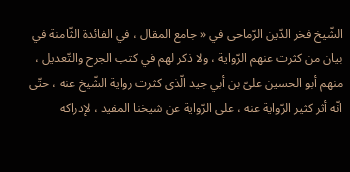الشّيخ فخر الدّين الرّماحى في « جامع المقال ، في الفائدة الثّامنة في بيان من كثرت عنهم الرّواية ، ولا ذكر لهم في كتب الجرح والتّعديل ، منهم أبو الحسين علىّ بن أبي جيد الّذى كثرت رواية الشّيخ عنه ، حتّى انّه أثر كثير الرّواية عنه ، على الرّواية عن شيخنا المفيد ، لإدراكه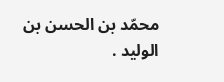محمّد بن الحسن بن الوليد .